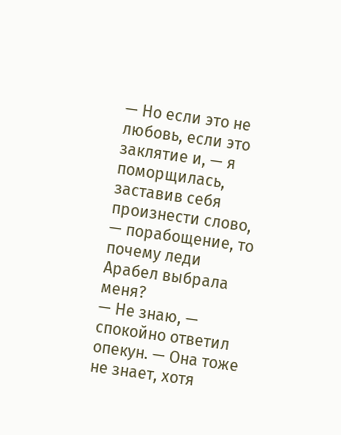— Но если это не любовь, если это заклятие и, — я поморщилась, заставив себя произнести слово, — порабощение, то почему леди Арабел выбрала меня?
— Не знаю, — спокойно ответил опекун. — Она тоже не знает, хотя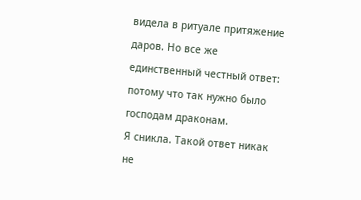видела в ритуале притяжение даров. Но все же единственный честный ответ: потому что так нужно было господам драконам.
Я сникла. Такой ответ никак не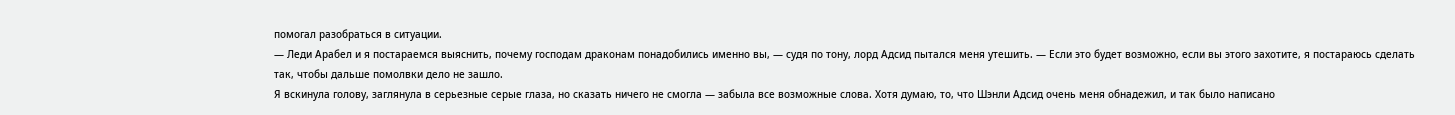помогал разобраться в ситуации.
— Леди Арабел и я постараемся выяснить, почему господам драконам понадобились именно вы, — судя по тону, лорд Адсид пытался меня утешить. — Если это будет возможно, если вы этого захотите, я постараюсь сделать так, чтобы дальше помолвки дело не зашло.
Я вскинула голову, заглянула в серьезные серые глаза, но сказать ничего не смогла — забыла все возможные слова. Хотя думаю, то, что Шэнли Адсид очень меня обнадежил, и так было написано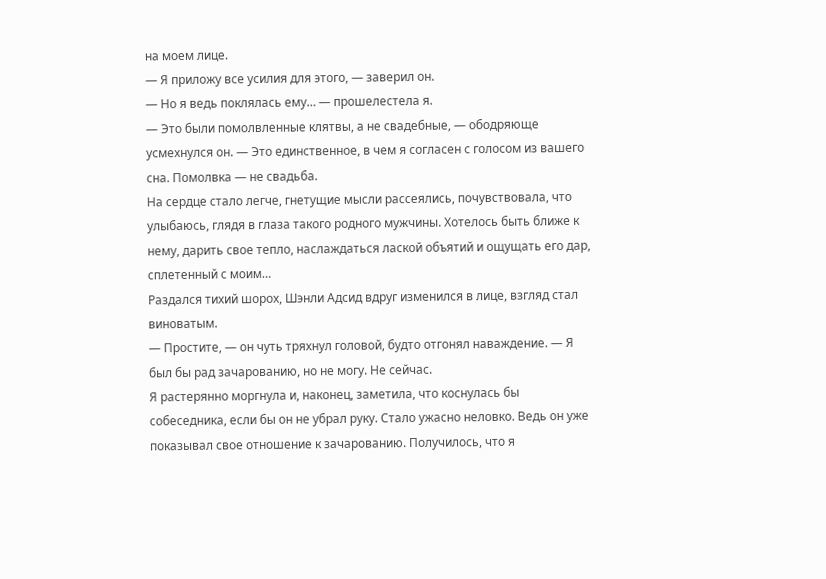на моем лице.
— Я приложу все усилия для этого, — заверил он.
— Но я ведь поклялась ему… — прошелестела я.
— Это были помолвленные клятвы, а не свадебные, — ободряюще усмехнулся он. — Это единственное, в чем я согласен с голосом из вашего сна. Помолвка — не свадьба.
На сердце стало легче, гнетущие мысли рассеялись, почувствовала, что улыбаюсь, глядя в глаза такого родного мужчины. Хотелось быть ближе к нему, дарить свое тепло, наслаждаться лаской объятий и ощущать его дар, сплетенный с моим…
Раздался тихий шорох, Шэнли Адсид вдруг изменился в лице, взгляд стал виноватым.
— Простите, — он чуть тряхнул головой, будто отгонял наваждение. — Я был бы рад зачарованию, но не могу. Не сейчас.
Я растерянно моргнула и, наконец, заметила, что коснулась бы собеседника, если бы он не убрал руку. Стало ужасно неловко. Ведь он уже показывал свое отношение к зачарованию. Получилось, что я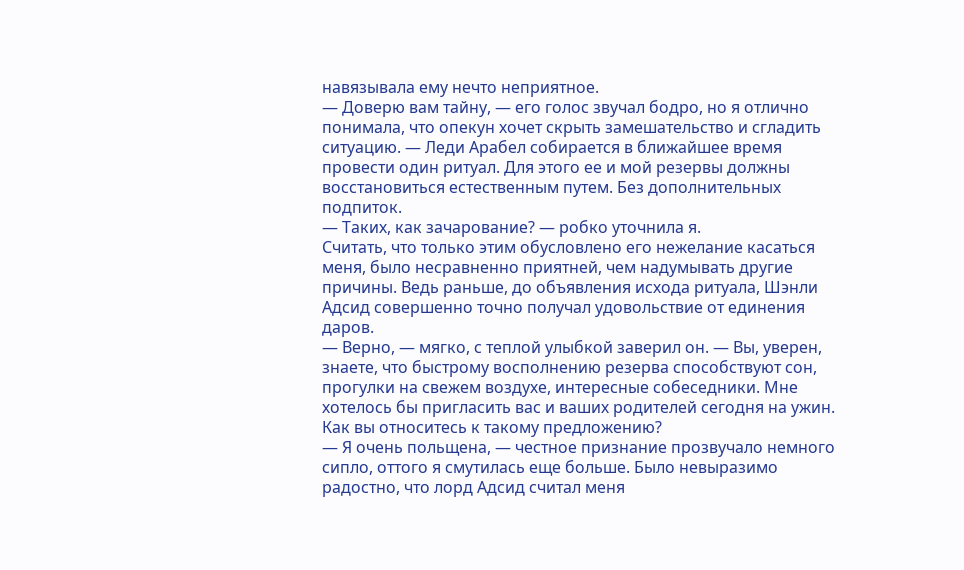навязывала ему нечто неприятное.
— Доверю вам тайну, — его голос звучал бодро, но я отлично понимала, что опекун хочет скрыть замешательство и сгладить ситуацию. — Леди Арабел собирается в ближайшее время провести один ритуал. Для этого ее и мой резервы должны восстановиться естественным путем. Без дополнительных подпиток.
— Таких, как зачарование? — робко уточнила я.
Считать, что только этим обусловлено его нежелание касаться меня, было несравненно приятней, чем надумывать другие причины. Ведь раньше, до объявления исхода ритуала, Шэнли Адсид совершенно точно получал удовольствие от единения даров.
— Верно, — мягко, с теплой улыбкой заверил он. — Вы, уверен, знаете, что быстрому восполнению резерва способствуют сон, прогулки на свежем воздухе, интересные собеседники. Мне хотелось бы пригласить вас и ваших родителей сегодня на ужин. Как вы относитесь к такому предложению?
— Я очень польщена, — честное признание прозвучало немного сипло, оттого я смутилась еще больше. Было невыразимо радостно, что лорд Адсид считал меня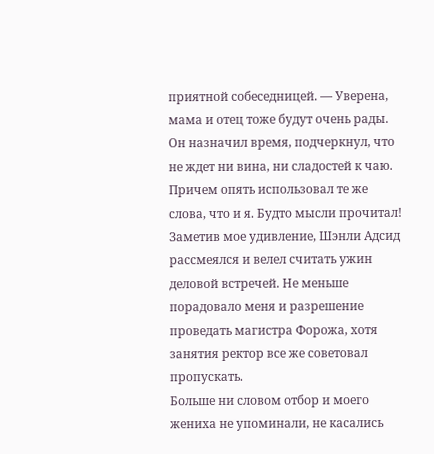приятной собеседницей. — Уверена, мама и отец тоже будут очень рады.
Он назначил время, подчеркнул, что не ждет ни вина, ни сладостей к чаю. Причем опять использовал те же слова, что и я. Будто мысли прочитал! Заметив мое удивление, Шэнли Адсид рассмеялся и велел считать ужин деловой встречей. Не меньше порадовало меня и разрешение проведать магистра Форожа, хотя занятия ректор все же советовал пропускать.
Больше ни словом отбор и моего жениха не упоминали, не касались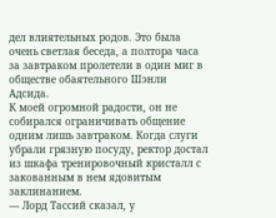дел влиятельных родов. Это была очень светлая беседа, а полтора часа за завтраком пролетели в один миг в обществе обаятельного Шэнли Адсида.
К моей огромной радости, он не собирался ограничивать общение одним лишь завтраком. Когда слуги убрали грязную посуду, ректор достал из шкафа тренировочный кристалл с закованным в нем ядовитым заклинанием.
— Лорд Тассий сказал, у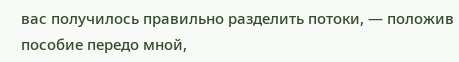вас получилось правильно разделить потоки, — положив пособие передо мной,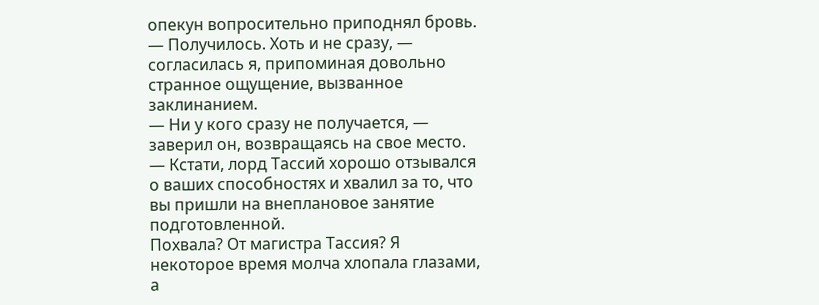опекун вопросительно приподнял бровь.
— Получилось. Хоть и не сразу, — согласилась я, припоминая довольно странное ощущение, вызванное заклинанием.
— Ни у кого сразу не получается, — заверил он, возвращаясь на свое место. — Кстати, лорд Тассий хорошо отзывался о ваших способностях и хвалил за то, что вы пришли на внеплановое занятие подготовленной.
Похвала? От магистра Тассия? Я некоторое время молча хлопала глазами, а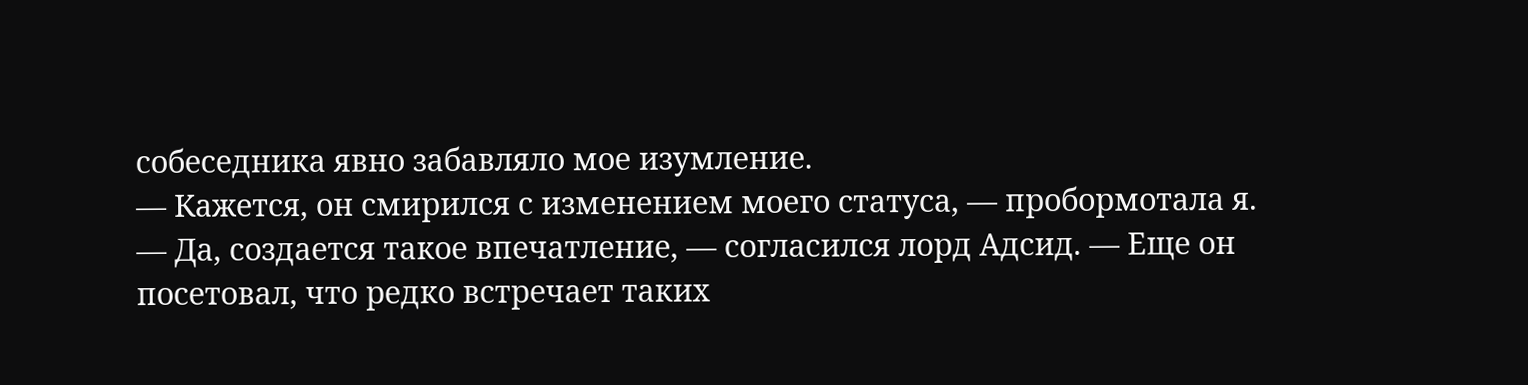собеседника явно забавляло мое изумление.
— Кажется, он смирился с изменением моего статуса, — пробормотала я.
— Да, создается такое впечатление, — согласился лорд Адсид. — Еще он посетовал, что редко встречает таких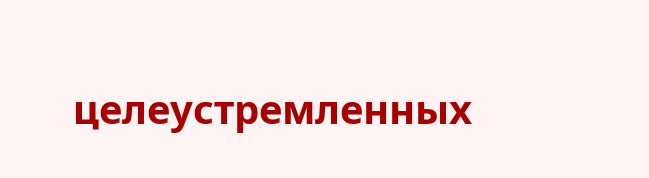целеустремленных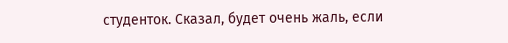студенток. Сказал, будет очень жаль, если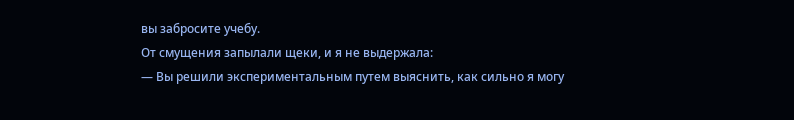вы забросите учебу.
От смущения запылали щеки, и я не выдержала:
— Вы решили экспериментальным путем выяснить, как сильно я могу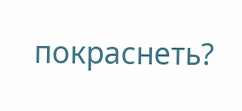покраснеть?